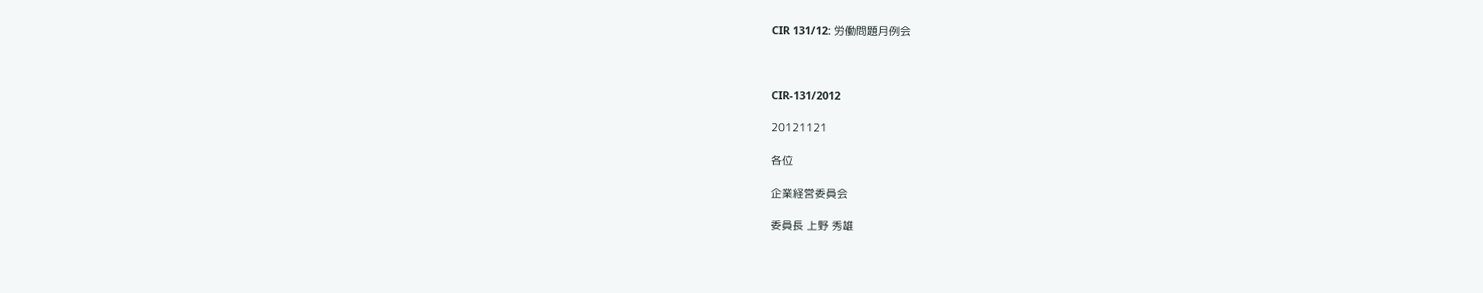CIR 131/12: 労働問題月例会



CIR-131/2012

20121121

各位

企業経営委員会

委員長 上野 秀雄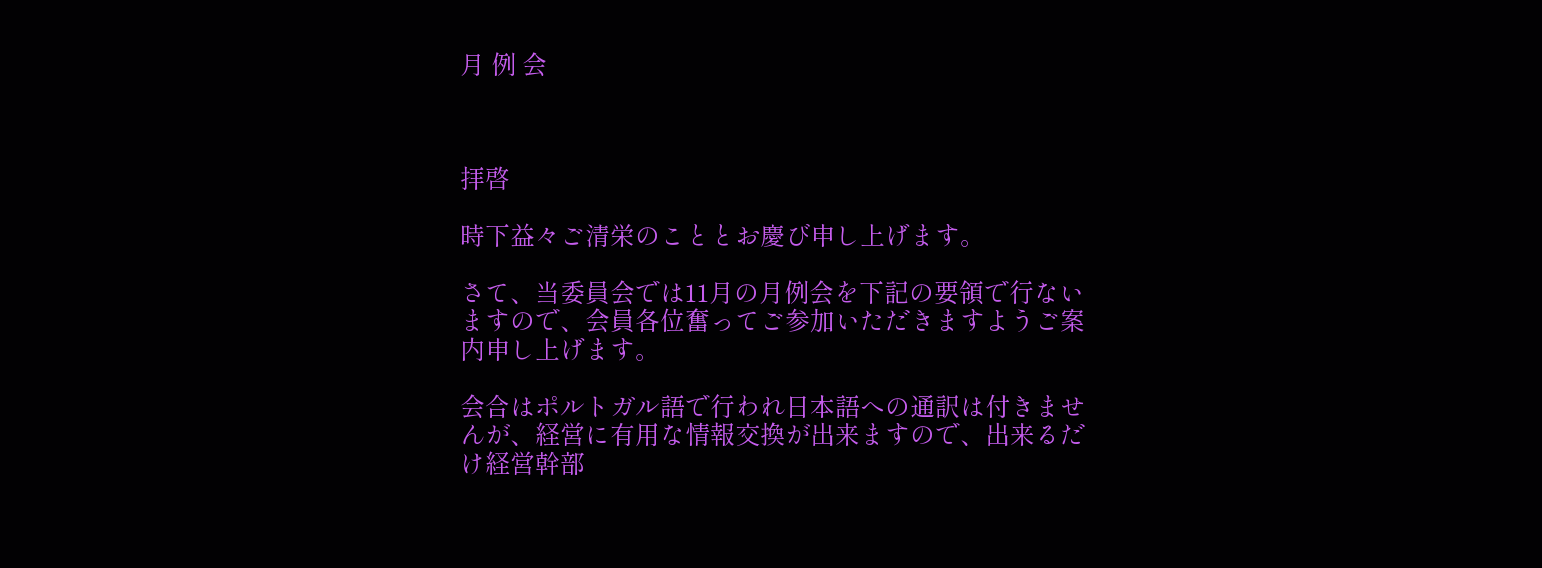月 例 会



拝啓

時下益々ご清栄のこととお慶び申し上げます。

さて、当委員会では11月の月例会を下記の要領で行ないますので、会員各位奮ってご参加いただきますようご案内申し上げます。

会合はポルトガル語で行われ日本語への通訳は付きませんが、経営に有用な情報交換が出来ますので、出来るだけ経営幹部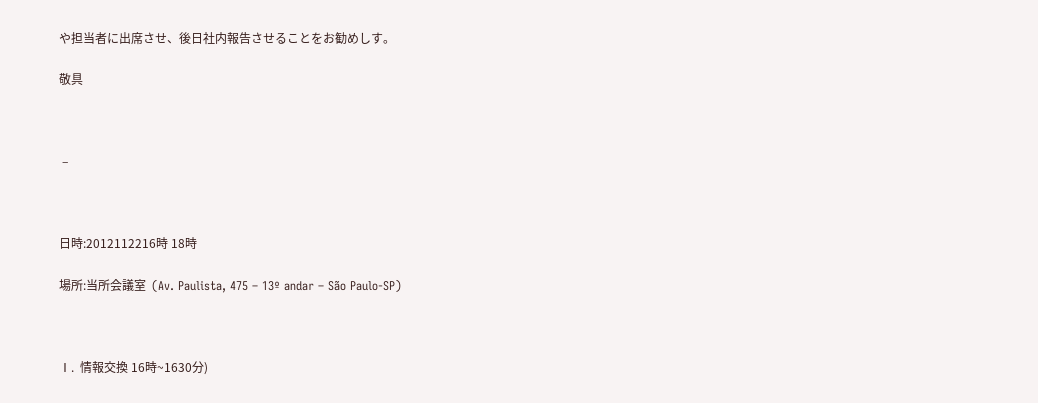や担当者に出席させ、後日社内報告させることをお勧めしす。

敬具



 –



日時:2012112216時 18時

場所:当所会議室  (Av. Paulista, 475 – 13º andar – São Paulo-SP)



Ⅰ.  情報交換 16時~1630分)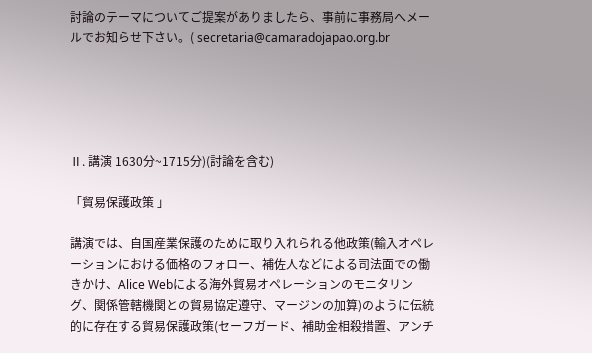討論のテーマについてご提案がありましたら、事前に事務局へメールでお知らせ下さい。( secretaria@camaradojapao.org.br





Ⅱ. 講演 1630分~1715分)(討論を含む)

「貿易保護政策 」

講演では、自国産業保護のために取り入れられる他政策(輸入オペレーションにおける価格のフォロー、補佐人などによる司法面での働きかけ、Alice Webによる海外貿易オペレーションのモニタリング、関係管轄機関との貿易協定遵守、マージンの加算)のように伝統的に存在する貿易保護政策(セーフガード、補助金相殺措置、アンチ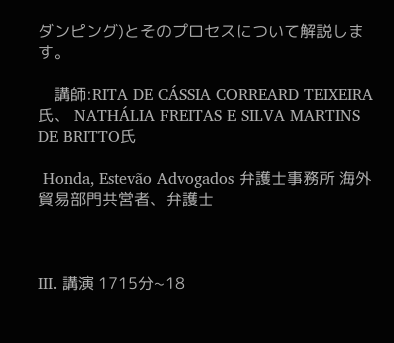ダンピング)とそのプロセスについて解説します。

    講師:RITA DE CÁSSIA CORREARD TEIXEIRA氏、 NATHÁLIA FREITAS E SILVA MARTINS DE BRITTO氏

 Honda, Estevão Advogados 弁護士事務所 海外貿易部門共営者、弁護士



III. 講演 1715分~18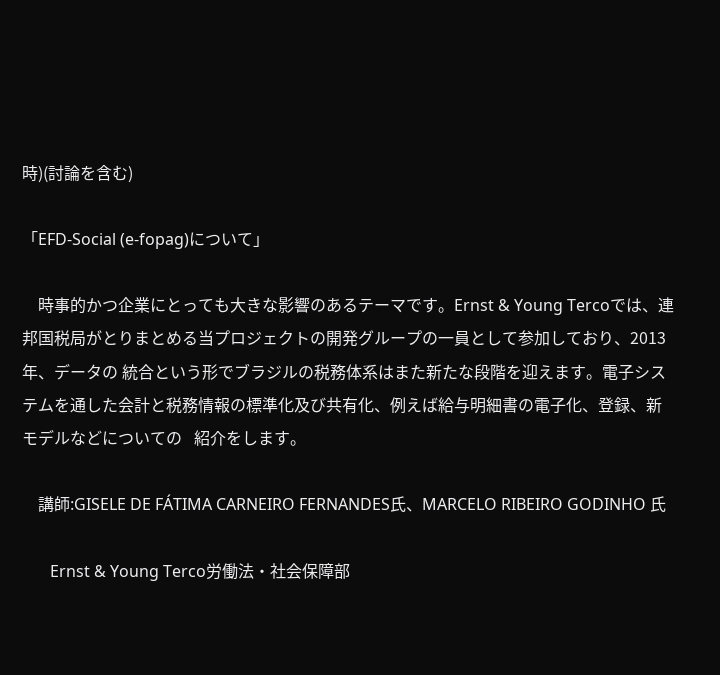時)(討論を含む)

「EFD-Social (e-fopag)について」

    時事的かつ企業にとっても大きな影響のあるテーマです。Ernst & Young Tercoでは、連邦国税局がとりまとめる当プロジェクトの開発グループの一員として参加しており、2013年、データの 統合という形でブラジルの税務体系はまた新たな段階を迎えます。電子システムを通した会計と税務情報の標準化及び共有化、例えば給与明細書の電子化、登録、新モデルなどについての   紹介をします。

    講師:GISELE DE FÁTIMA CARNEIRO FERNANDES氏、MARCELO RIBEIRO GODINHO 氏

       Ernst & Young Terco労働法・社会保障部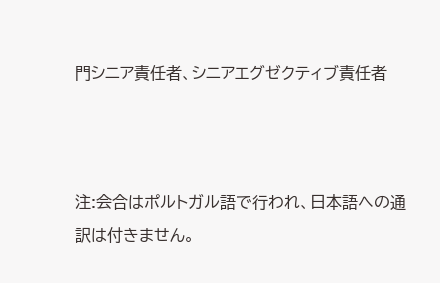門シニア責任者、シニアエグゼクティブ責任者



注:会合はポルトガル語で行われ、日本語への通訳は付きません。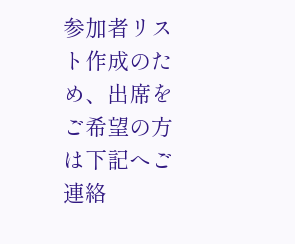参加者リスト作成のため、出席をご希望の方は下記へご連絡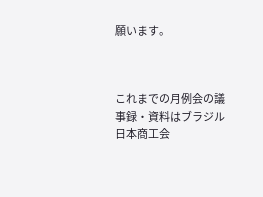願います。



これまでの月例会の議事録・資料はブラジル日本商工会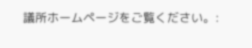議所ホームページをご覧ください。: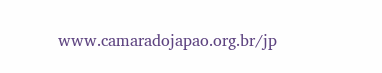www.camaradojapao.org.br/jp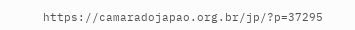https://camaradojapao.org.br/jp/?p=37295